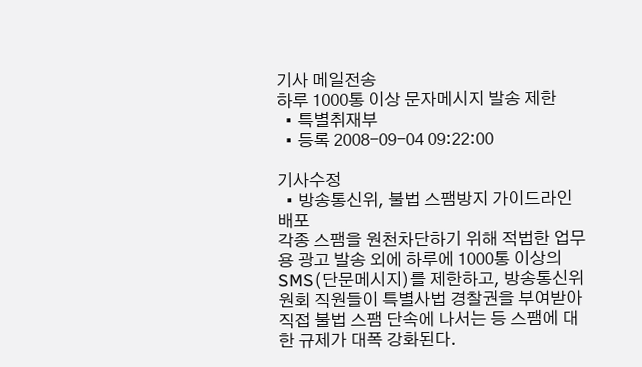기사 메일전송
하루 1000통 이상 문자메시지 발송 제한
  • 특별취재부
  • 등록 2008-09-04 09:22:00

기사수정
  • 방송통신위, 불법 스팸방지 가이드라인 배포
각종 스팸을 원천차단하기 위해 적법한 업무용 광고 발송 외에 하루에 1000통 이상의 SMS(단문메시지)를 제한하고, 방송통신위원회 직원들이 특별사법 경찰권을 부여받아 직접 불법 스팸 단속에 나서는 등 스팸에 대한 규제가 대폭 강화된다.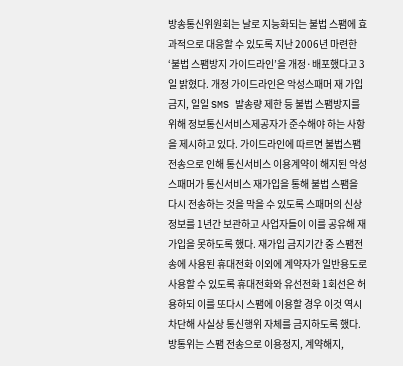방송통신위원회는 날로 지능화되는 불법 스팸에 효과적으로 대응할 수 있도록 지난 2006년 마련한 ‘불법 스팸방지 가이드라인’을 개정·배포했다고 3일 밝혔다. 개정 가이드라인은 악성스패머 재 가입 금지, 일일 SMS 발송량 제한 등 불법 스팸방지를 위해 정보통신서비스제공자가 준수해야 하는 사항을 제시하고 있다. 가이드라인에 따르면 불법스팸 전송으로 인해 통신서비스 이용계약이 해지된 악성 스패머가 통신서비스 재가입을 통해 불법 스팸을 다시 전송하는 것을 막을 수 있도록 스패머의 신상정보를 1년간 보관하고 사업자들이 이를 공유해 재가입을 못하도록 했다. 재가입 금지기간 중 스팸전송에 사용된 휴대전화 이외에 계약자가 일반용도로 사용할 수 있도록 휴대전화와 유선전화 1회선은 허용하되 이를 또다시 스팸에 이용할 경우 이것 역시 차단해 사실상 통신행위 자체를 금지하도록 했다. 방통위는 스팸 전송으로 이용정지, 계약해지,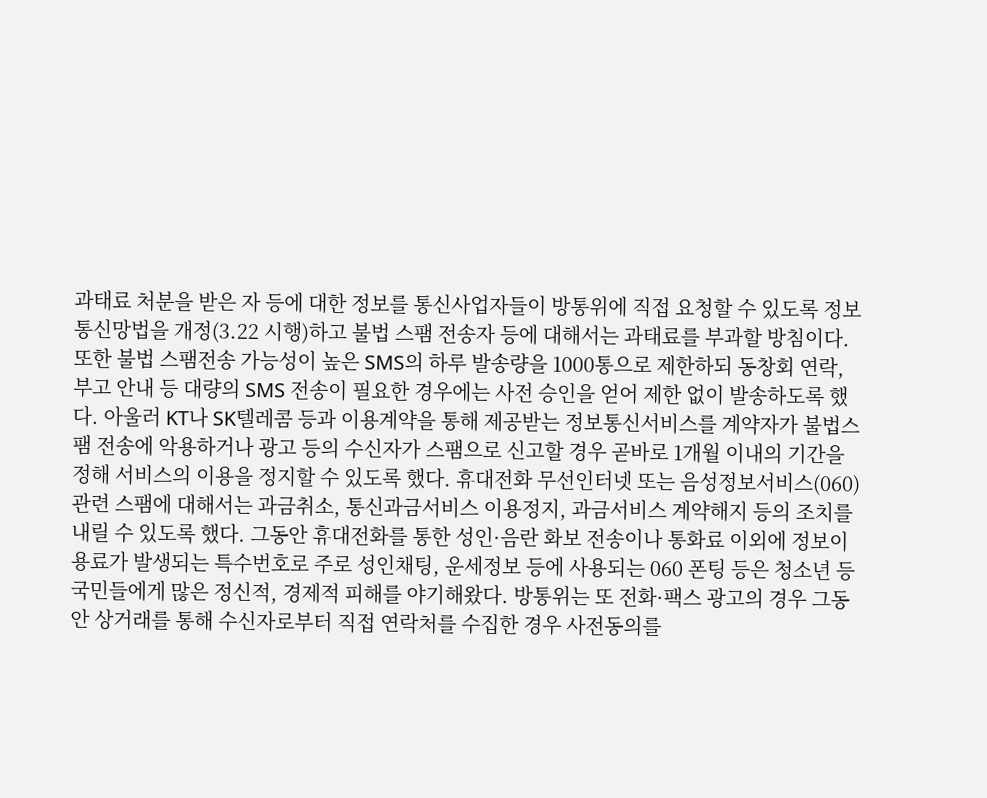과태료 처분을 받은 자 등에 대한 정보를 통신사업자들이 방통위에 직접 요청할 수 있도록 정보통신망법을 개정(3.22 시행)하고 불법 스팸 전송자 등에 대해서는 과태료를 부과할 방침이다. 또한 불법 스팸전송 가능성이 높은 SMS의 하루 발송량을 1000통으로 제한하되 동창회 연락, 부고 안내 등 대량의 SMS 전송이 필요한 경우에는 사전 승인을 얻어 제한 없이 발송하도록 했다. 아울러 KT나 SK텔레콤 등과 이용계약을 통해 제공받는 정보통신서비스를 계약자가 불법스팸 전송에 악용하거나 광고 등의 수신자가 스팸으로 신고할 경우 곧바로 1개월 이내의 기간을 정해 서비스의 이용을 정지할 수 있도록 했다. 휴대전화 무선인터넷 또는 음성정보서비스(060) 관련 스팸에 대해서는 과금취소, 통신과금서비스 이용정지, 과금서비스 계약해지 등의 조치를 내릴 수 있도록 했다. 그동안 휴대전화를 통한 성인·음란 화보 전송이나 통화료 이외에 정보이용료가 발생되는 특수번호로 주로 성인채팅, 운세정보 등에 사용되는 060 폰팅 등은 청소년 등 국민들에게 많은 정신적, 경제적 피해를 야기해왔다. 방통위는 또 전화·팩스 광고의 경우 그동안 상거래를 통해 수신자로부터 직접 연락처를 수집한 경우 사전동의를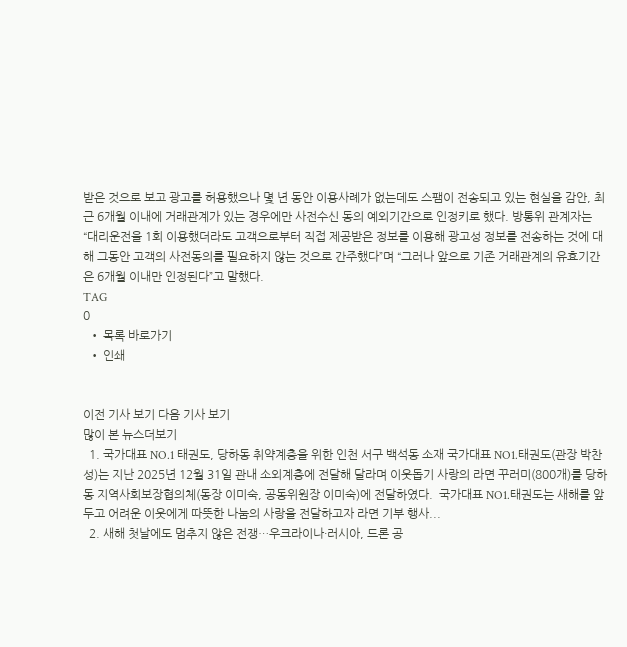받은 것으로 보고 광고를 허용했으나 몇 년 동안 이용사례가 없는데도 스팸이 전송되고 있는 현실을 감안, 최근 6개월 이내에 거래관계가 있는 경우에만 사전수신 동의 예외기간으로 인정키로 했다. 방통위 관계자는 “대리운전을 1회 이용했더라도 고객으로부터 직접 제공받은 정보를 이용해 광고성 정보를 전송하는 것에 대해 그동안 고객의 사전동의를 필요하지 않는 것으로 간주했다”며 “그러나 앞으로 기존 거래관계의 유효기간은 6개월 이내만 인정된다”고 말했다.
TAG
0
  • 목록 바로가기
  • 인쇄


이전 기사 보기 다음 기사 보기
많이 본 뉴스더보기
  1. 국가대표 NO.1 태권도, 당하동 취약계층을 위한 인천 서구 백석동 소재 국가대표 NO1.태권도(관장 박찬성)는 지난 2025년 12월 31일 관내 소외계층에 전달해 달라며 이웃돕기 사랑의 라면 꾸러미(800개)를 당하동 지역사회보장협의체(동장 이미숙, 공동위원장 이미숙)에 전달하였다.  국가대표 NO1.태권도는 새해를 앞두고 어려운 이웃에게 따뜻한 나눔의 사랑을 전달하고자 라면 기부 행사...
  2. 새해 첫날에도 멈추지 않은 전쟁…우크라이나·러시아, 드론 공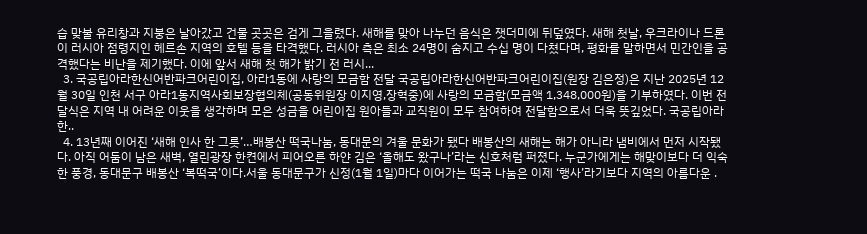습 맞불 유리창과 지붕은 날아갔고 건물 곳곳은 검게 그을렸다. 새해를 맞아 나누던 음식은 잿더미에 뒤덮였다. 새해 첫날, 우크라이나 드론이 러시아 점령지인 헤르손 지역의 호텔 등을 타격했다. 러시아 측은 최소 24명이 숨지고 수십 명이 다쳤다며, 평화를 말하면서 민간인을 공격했다는 비난을 제기했다. 이에 앞서 새해 첫 해가 밝기 전 러시...
  3. 국공립아라한신어반파크어린이집, 아라1동에 사랑의 모금함 전달 국공립아라한신어반파크어린이집(원장 김은정)은 지난 2025년 12월 30일 인천 서구 아라1동지역사회보장협의체(공동위원장 이지영,장혁중)에 사랑의 모금함(모금액 1,348,000원)을 기부하였다. 이번 전달식은 지역 내 어려운 이웃을 생각하며 모은 성금을 어린이집 원아들과 교직원이 모두 참여하여 전달함으로서 더욱 뜻깊었다. 국공립아라한..
  4. 13년째 이어진 ‘새해 인사 한 그릇’…배봉산 떡국나눔, 동대문의 겨울 문화가 됐다 배봉산의 새해는 해가 아니라 냄비에서 먼저 시작됐다. 아직 어둠이 남은 새벽, 열린광장 한켠에서 피어오른 하얀 김은 ‘올해도 왔구나’라는 신호처럼 퍼졌다. 누군가에게는 해맞이보다 더 익숙한 풍경, 동대문구 배봉산 ‘복떡국’이다.서울 동대문구가 신정(1월 1일)마다 이어가는 떡국 나눔은 이제 ‘행사’라기보다 지역의 아름다운 .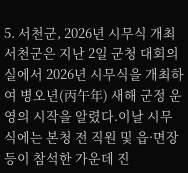5. 서천군, 2026년 시무식 개최 서천군은 지난 2일 군청 대회의실에서 2026년 시무식을 개최하여 병오년(丙午年) 새해 군정 운영의 시작을 알렸다.이날 시무식에는 본청 전 직원 및 읍·면장 등이 참석한 가운데 진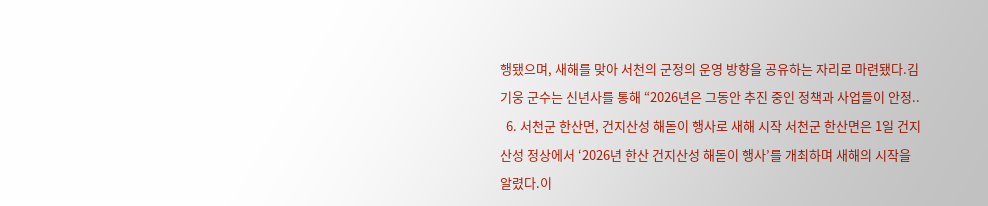행됐으며, 새해를 맞아 서천의 군정의 운영 방향을 공유하는 자리로 마련됐다.김기웅 군수는 신년사를 통해 “2026년은 그동안 추진 중인 정책과 사업들이 안정..
  6. 서천군 한산면, 건지산성 해돋이 행사로 새해 시작 서천군 한산면은 1일 건지산성 정상에서 ‘2026년 한산 건지산성 해돋이 행사’를 개최하며 새해의 시작을 알렸다.이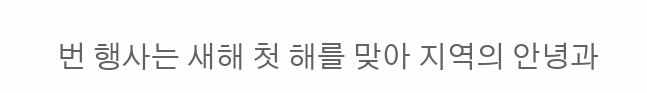번 행사는 새해 첫 해를 맞아 지역의 안녕과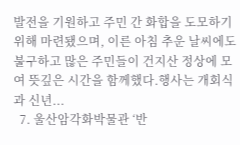발전을 기원하고 주민 간 화합을 도모하기 위해 마련됐으며, 이른 아침 추운 날씨에도 불구하고 많은 주민들이 건지산 정상에 모여 뜻깊은 시간을 함께했다.행사는 개회식과 신년...
  7. 울산암각화박물관 ‘반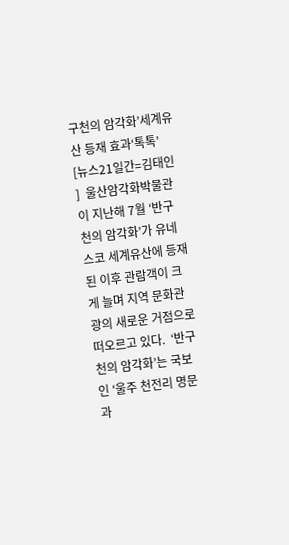구천의 암각화’세계유산 등재 효과‘톡톡’ [뉴스21일간=김태인 ]  울산암각화박물관이 지난해 7월 ‘반구천의 암각화’가 유네스코 세계유산에 등재된 이후 관람객이 크게 늘며 지역 문화관광의 새로운 거점으로 떠오르고 있다.  ‘반구천의 암각화’는 국보인 ‘울주 천전리 명문과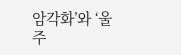암각화’와 ‘울주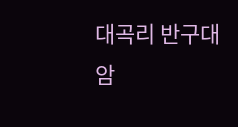대곡리 반구대 암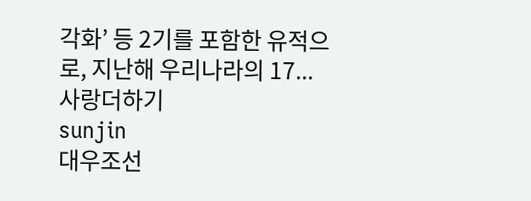각화’ 등 2기를 포함한 유적으로, 지난해 우리나라의 17...
사랑더하기
sunjin
대우조선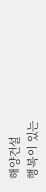해양건설
행복이 있는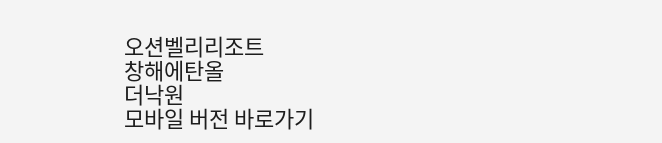오션벨리리조트
창해에탄올
더낙원
모바일 버전 바로가기